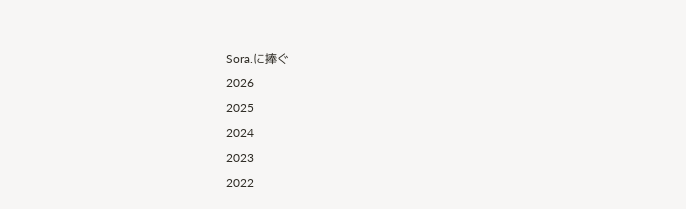Sora.に捧ぐ
2026
2025
2024
2023
2022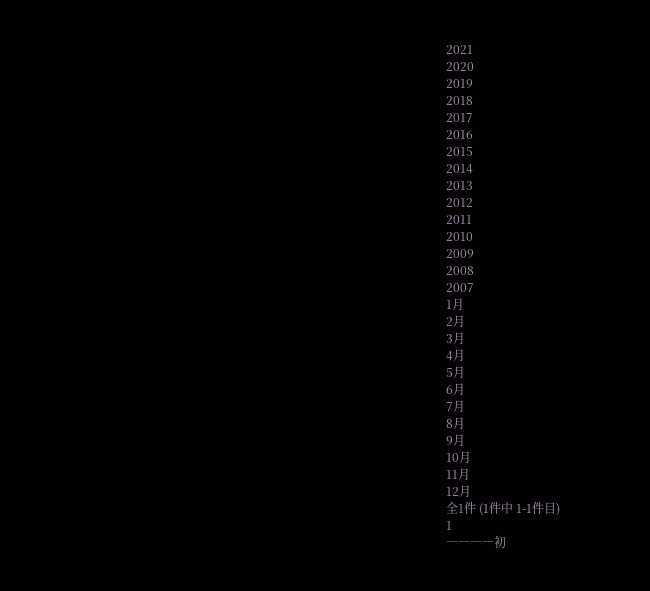2021
2020
2019
2018
2017
2016
2015
2014
2013
2012
2011
2010
2009
2008
2007
1月
2月
3月
4月
5月
6月
7月
8月
9月
10月
11月
12月
全1件 (1件中 1-1件目)
1
――――初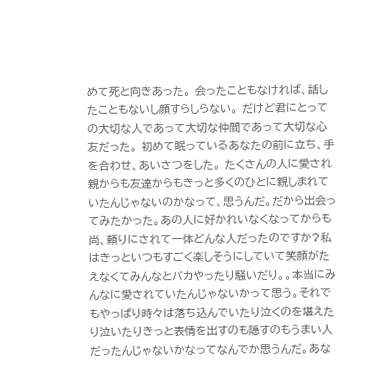めて死と向きあった。 会ったこともなければ、話したこともないし顔すらしらない。 だけど君にとっての大切な人であって大切な仲間であって大切な心友だった。 初めて眠っているあなたの前に立ち、手を合わせ、あいさつをした。 たくさんの人に愛され親からも友達からもきっと多くのひとに親しまれていたんじゃないのかなって、思うんだ。だから出会ってみたかった。あの人に好かれいなくなってからも尚、頼りにされて一体どんな人だったのですか?私はきっといつもすごく楽しそうにしていて笑顔がたえなくてみんなとバカやったり騒いだり。。本当にみんなに愛されていたんじゃないかって思う。それでもやっぱり時々は落ち込んでいたり泣くのを堪えたり泣いたりきっと表情を出すのも隠すのもうまい人だったんじゃないかなってなんでか思うんだ。あな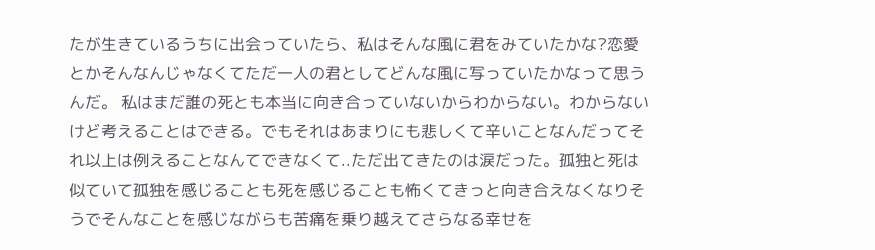たが生きているうちに出会っていたら、私はそんな風に君をみていたかな?恋愛とかそんなんじゃなくてただ一人の君としてどんな風に写っていたかなって思うんだ。 私はまだ誰の死とも本当に向き合っていないからわからない。わからないけど考えることはできる。でもそれはあまりにも悲しくて辛いことなんだってそれ以上は例えることなんてできなくて..ただ出てきたのは涙だった。孤独と死は似ていて孤独を感じることも死を感じることも怖くてきっと向き合えなくなりそうでそんなことを感じながらも苦痛を乗り越えてさらなる幸せを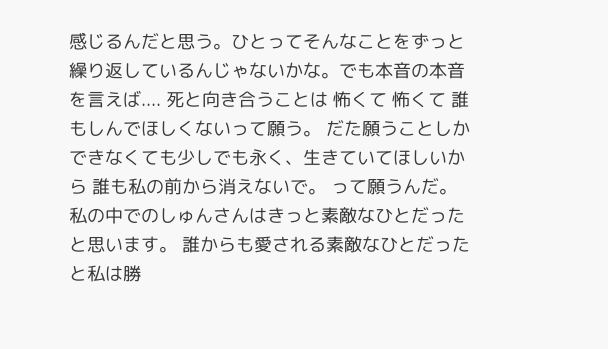感じるんだと思う。ひとってそんなことをずっと繰り返しているんじゃないかな。でも本音の本音を言えば.... 死と向き合うことは 怖くて 怖くて 誰もしんでほしくないって願う。 だた願うことしかできなくても少しでも永く、生きていてほしいから 誰も私の前から消えないで。 って願うんだ。 私の中でのしゅんさんはきっと素敵なひとだったと思います。 誰からも愛される素敵なひとだったと私は勝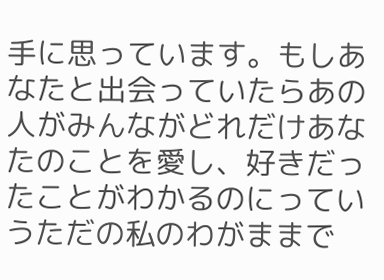手に思っています。もしあなたと出会っていたらあの人がみんながどれだけあなたのことを愛し、好きだったことがわかるのにっていうただの私のわがままで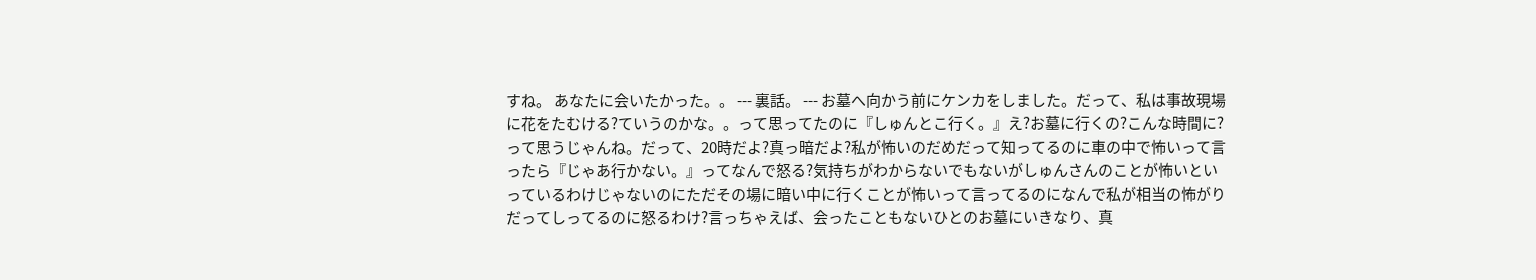すね。 あなたに会いたかった。。 --- 裏話。 --- お墓へ向かう前にケンカをしました。だって、私は事故現場に花をたむける?ていうのかな。。って思ってたのに『しゅんとこ行く。』え?お墓に行くの?こんな時間に?って思うじゃんね。だって、20時だよ?真っ暗だよ?私が怖いのだめだって知ってるのに車の中で怖いって言ったら『じゃあ行かない。』ってなんで怒る?気持ちがわからないでもないがしゅんさんのことが怖いといっているわけじゃないのにただその場に暗い中に行くことが怖いって言ってるのになんで私が相当の怖がりだってしってるのに怒るわけ?言っちゃえば、会ったこともないひとのお墓にいきなり、真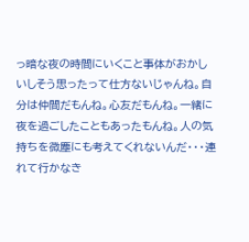っ暗な夜の時間にいくこと事体がおかしいしそう思ったって仕方ないじゃんね。自分は仲間だもんね。心友だもんね。一緒に夜を過ごしたこともあったもんね。人の気持ちを微塵にも考えてくれないんだ・・・連れて行かなき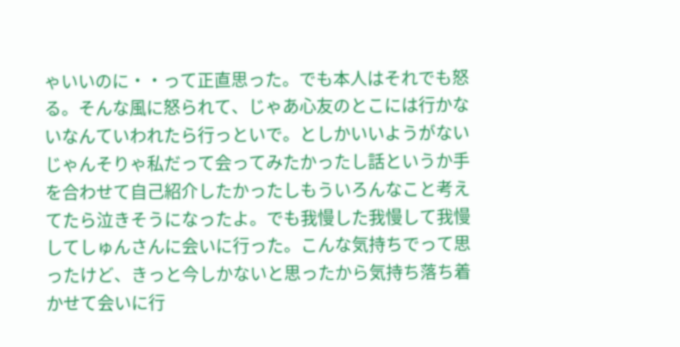ゃいいのに・・って正直思った。でも本人はそれでも怒る。そんな風に怒られて、じゃあ心友のとこには行かないなんていわれたら行っといで。としかいいようがないじゃんそりゃ私だって会ってみたかったし話というか手を合わせて自己紹介したかったしもういろんなこと考えてたら泣きそうになったよ。でも我慢した我慢して我慢してしゅんさんに会いに行った。こんな気持ちでって思ったけど、きっと今しかないと思ったから気持ち落ち着かせて会いに行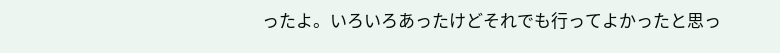ったよ。いろいろあったけどそれでも行ってよかったと思っ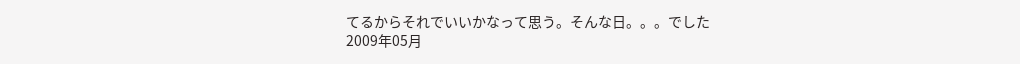てるからそれでいいかなって思う。そんな日。。。でした
2009年05月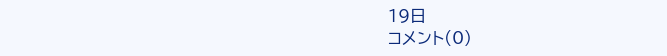19日
コメント(0)